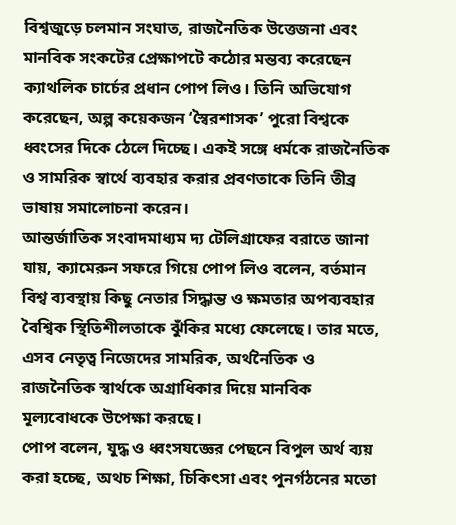বিশ্বজুড়ে চলমান সংঘাত, রাজনৈতিক উত্তেজনা এবং মানবিক সংকটের প্রেক্ষাপটে কঠোর মন্তব্য করেছেন ক্যাথলিক চার্চের প্রধান পোপ লিও। তিনি অভিযোগ করেছেন, অল্প কয়েকজন ‘স্বৈরশাসক’ পুরো বিশ্বকে ধ্বংসের দিকে ঠেলে দিচ্ছে। একই সঙ্গে ধর্মকে রাজনৈতিক ও সামরিক স্বার্থে ব্যবহার করার প্রবণতাকে তিনি তীব্র ভাষায় সমালোচনা করেন।
আন্তর্জাতিক সংবাদমাধ্যম দ্য টেলিগ্রাফের বরাতে জানা যায়, ক্যামেরুন সফরে গিয়ে পোপ লিও বলেন, বর্তমান বিশ্ব ব্যবস্থায় কিছু নেতার সিদ্ধান্ত ও ক্ষমতার অপব্যবহার বৈশ্বিক স্থিতিশীলতাকে ঝুঁকির মধ্যে ফেলেছে। তার মতে, এসব নেতৃত্ব নিজেদের সামরিক, অর্থনৈতিক ও রাজনৈতিক স্বার্থকে অগ্রাধিকার দিয়ে মানবিক মূল্যবোধকে উপেক্ষা করছে।
পোপ বলেন, যুদ্ধ ও ধ্বংসযজ্ঞের পেছনে বিপুল অর্থ ব্যয় করা হচ্ছে, অথচ শিক্ষা, চিকিৎসা এবং পুনর্গঠনের মতো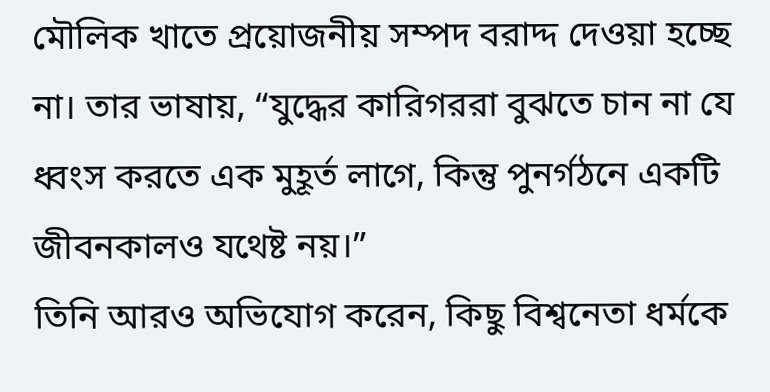মৌলিক খাতে প্রয়োজনীয় সম্পদ বরাদ্দ দেওয়া হচ্ছে না। তার ভাষায়, “যুদ্ধের কারিগররা বুঝতে চান না যে ধ্বংস করতে এক মুহূর্ত লাগে, কিন্তু পুনর্গঠনে একটি জীবনকালও যথেষ্ট নয়।”
তিনি আরও অভিযোগ করেন, কিছু বিশ্বনেতা ধর্মকে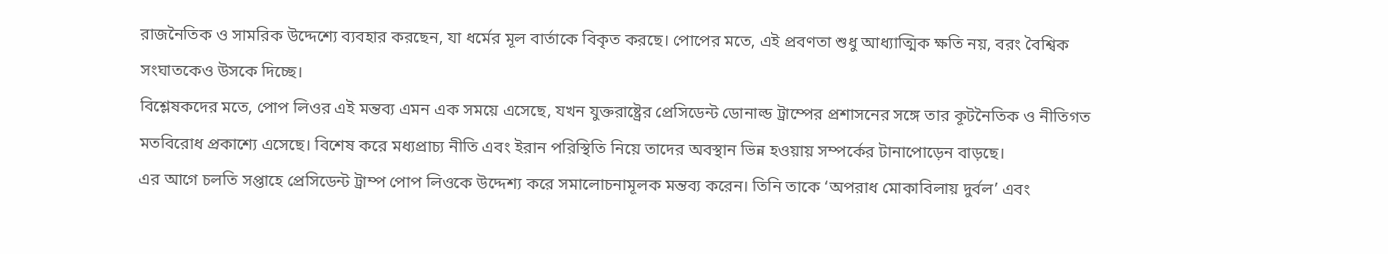রাজনৈতিক ও সামরিক উদ্দেশ্যে ব্যবহার করছেন, যা ধর্মের মূল বার্তাকে বিকৃত করছে। পোপের মতে, এই প্রবণতা শুধু আধ্যাত্মিক ক্ষতি নয়, বরং বৈশ্বিক সংঘাতকেও উসকে দিচ্ছে।
বিশ্লেষকদের মতে, পোপ লিওর এই মন্তব্য এমন এক সময়ে এসেছে, যখন যুক্তরাষ্ট্রের প্রেসিডেন্ট ডোনাল্ড ট্রাম্পের প্রশাসনের সঙ্গে তার কূটনৈতিক ও নীতিগত মতবিরোধ প্রকাশ্যে এসেছে। বিশেষ করে মধ্যপ্রাচ্য নীতি এবং ইরান পরিস্থিতি নিয়ে তাদের অবস্থান ভিন্ন হওয়ায় সম্পর্কের টানাপোড়েন বাড়ছে।
এর আগে চলতি সপ্তাহে প্রেসিডেন্ট ট্রাম্প পোপ লিওকে উদ্দেশ্য করে সমালোচনামূলক মন্তব্য করেন। তিনি তাকে ‘অপরাধ মোকাবিলায় দুর্বল’ এবং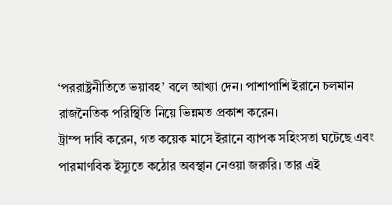‘পররাষ্ট্রনীতিতে ভয়াবহ’ বলে আখ্যা দেন। পাশাপাশি ইরানে চলমান রাজনৈতিক পরিস্থিতি নিয়ে ভিন্নমত প্রকাশ করেন।
ট্রাম্প দাবি করেন, গত কয়েক মাসে ইরানে ব্যাপক সহিংসতা ঘটেছে এবং পারমাণবিক ইস্যুতে কঠোর অবস্থান নেওয়া জরুরি। তার এই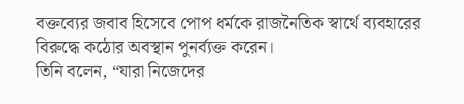বক্তব্যের জবাব হিসেবে পোপ ধর্মকে রাজনৈতিক স্বার্থে ব্যবহারের বিরুদ্ধে কঠোর অবস্থান পুনর্ব্যক্ত করেন।
তিনি বলেন, “যারা নিজেদের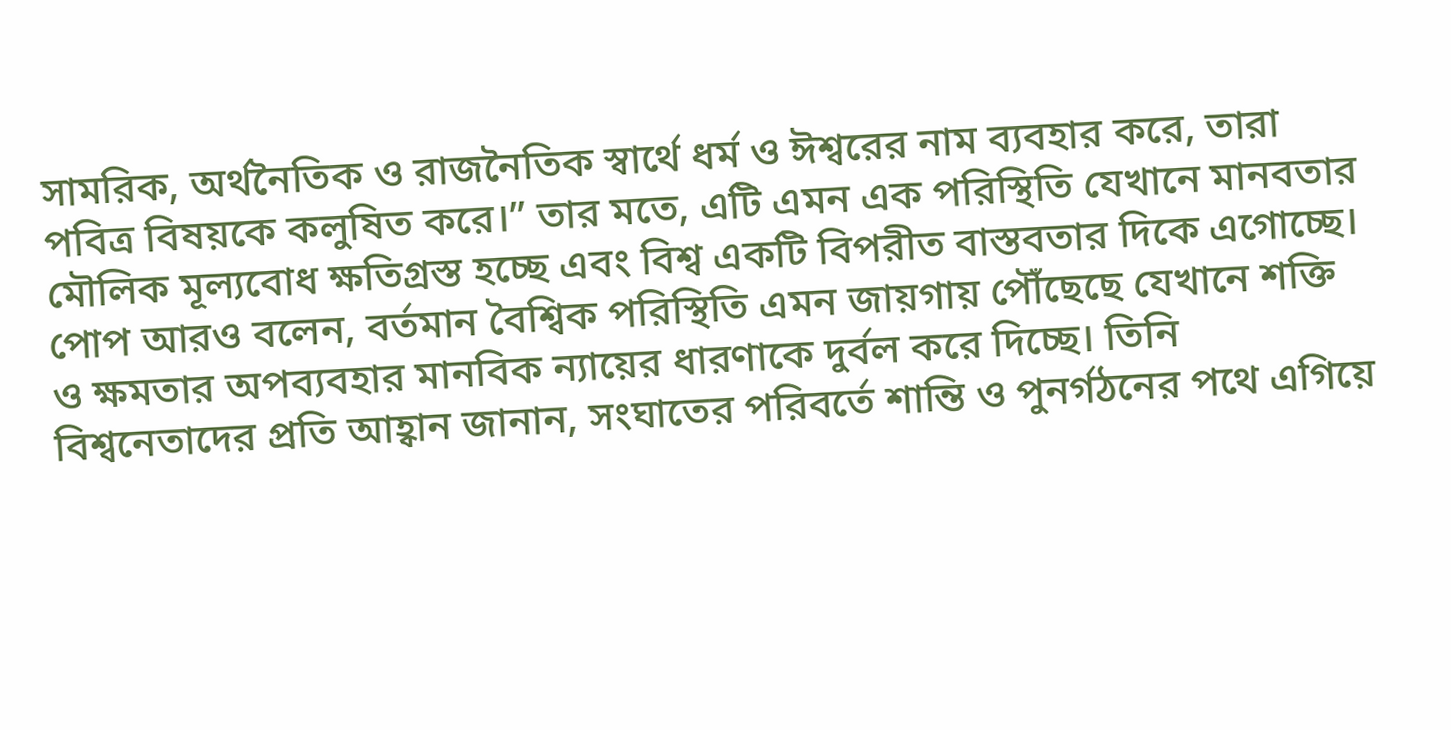সামরিক, অর্থনৈতিক ও রাজনৈতিক স্বার্থে ধর্ম ও ঈশ্বরের নাম ব্যবহার করে, তারা পবিত্র বিষয়কে কলুষিত করে।” তার মতে, এটি এমন এক পরিস্থিতি যেখানে মানবতার মৌলিক মূল্যবোধ ক্ষতিগ্রস্ত হচ্ছে এবং বিশ্ব একটি বিপরীত বাস্তবতার দিকে এগোচ্ছে।
পোপ আরও বলেন, বর্তমান বৈশ্বিক পরিস্থিতি এমন জায়গায় পৌঁছেছে যেখানে শক্তি ও ক্ষমতার অপব্যবহার মানবিক ন্যায়ের ধারণাকে দুর্বল করে দিচ্ছে। তিনি বিশ্বনেতাদের প্রতি আহ্বান জানান, সংঘাতের পরিবর্তে শান্তি ও পুনর্গঠনের পথে এগিয়ে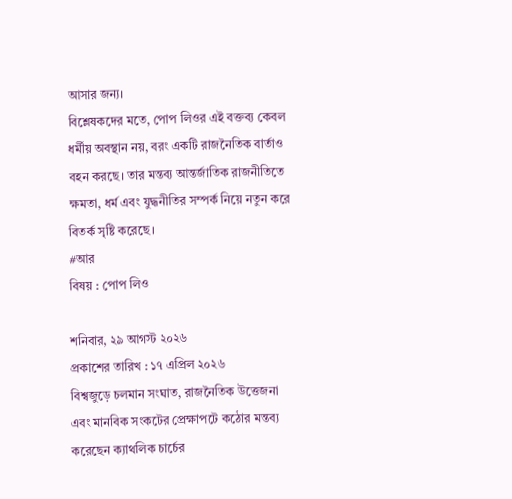আসার জন্য।
বিশ্লেষকদের মতে, পোপ লিওর এই বক্তব্য কেবল ধর্মীয় অবস্থান নয়, বরং একটি রাজনৈতিক বার্তাও বহন করছে। তার মন্তব্য আন্তর্জাতিক রাজনীতিতে ক্ষমতা, ধর্ম এবং যুদ্ধনীতির সম্পর্ক নিয়ে নতুন করে বিতর্ক সৃষ্টি করেছে।
#আর
বিষয় : পোপ লিও

শনিবার, ২৯ আগস্ট ২০২৬
প্রকাশের তারিখ : ১৭ এপ্রিল ২০২৬
বিশ্বজুড়ে চলমান সংঘাত, রাজনৈতিক উত্তেজনা এবং মানবিক সংকটের প্রেক্ষাপটে কঠোর মন্তব্য করেছেন ক্যাথলিক চার্চের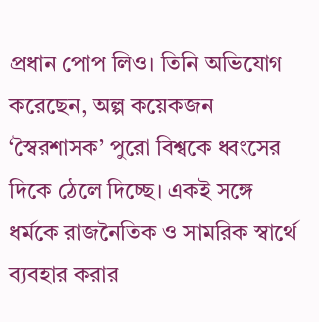প্রধান পোপ লিও। তিনি অভিযোগ করেছেন, অল্প কয়েকজন ‘স্বৈরশাসক’ পুরো বিশ্বকে ধ্বংসের দিকে ঠেলে দিচ্ছে। একই সঙ্গে ধর্মকে রাজনৈতিক ও সামরিক স্বার্থে ব্যবহার করার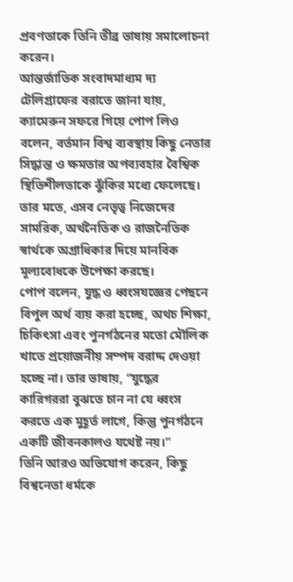প্রবণতাকে তিনি তীব্র ভাষায় সমালোচনা করেন।
আন্তর্জাতিক সংবাদমাধ্যম দ্য টেলিগ্রাফের বরাতে জানা যায়, ক্যামেরুন সফরে গিয়ে পোপ লিও বলেন, বর্তমান বিশ্ব ব্যবস্থায় কিছু নেতার সিদ্ধান্ত ও ক্ষমতার অপব্যবহার বৈশ্বিক স্থিতিশীলতাকে ঝুঁকির মধ্যে ফেলেছে। তার মতে, এসব নেতৃত্ব নিজেদের সামরিক, অর্থনৈতিক ও রাজনৈতিক স্বার্থকে অগ্রাধিকার দিয়ে মানবিক মূল্যবোধকে উপেক্ষা করছে।
পোপ বলেন, যুদ্ধ ও ধ্বংসযজ্ঞের পেছনে বিপুল অর্থ ব্যয় করা হচ্ছে, অথচ শিক্ষা, চিকিৎসা এবং পুনর্গঠনের মতো মৌলিক খাতে প্রয়োজনীয় সম্পদ বরাদ্দ দেওয়া হচ্ছে না। তার ভাষায়, “যুদ্ধের কারিগররা বুঝতে চান না যে ধ্বংস করতে এক মুহূর্ত লাগে, কিন্তু পুনর্গঠনে একটি জীবনকালও যথেষ্ট নয়।”
তিনি আরও অভিযোগ করেন, কিছু বিশ্বনেতা ধর্মকে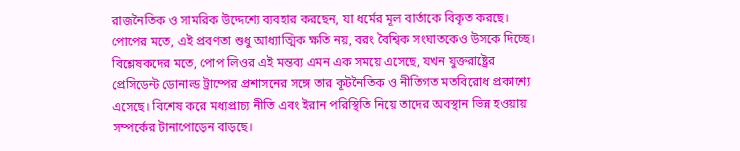রাজনৈতিক ও সামরিক উদ্দেশ্যে ব্যবহার করছেন, যা ধর্মের মূল বার্তাকে বিকৃত করছে। পোপের মতে, এই প্রবণতা শুধু আধ্যাত্মিক ক্ষতি নয়, বরং বৈশ্বিক সংঘাতকেও উসকে দিচ্ছে।
বিশ্লেষকদের মতে, পোপ লিওর এই মন্তব্য এমন এক সময়ে এসেছে, যখন যুক্তরাষ্ট্রের প্রেসিডেন্ট ডোনাল্ড ট্রাম্পের প্রশাসনের সঙ্গে তার কূটনৈতিক ও নীতিগত মতবিরোধ প্রকাশ্যে এসেছে। বিশেষ করে মধ্যপ্রাচ্য নীতি এবং ইরান পরিস্থিতি নিয়ে তাদের অবস্থান ভিন্ন হওয়ায় সম্পর্কের টানাপোড়েন বাড়ছে।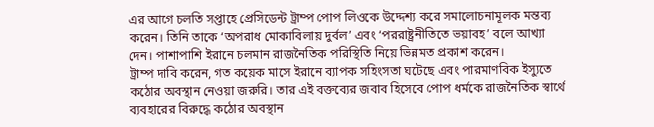এর আগে চলতি সপ্তাহে প্রেসিডেন্ট ট্রাম্প পোপ লিওকে উদ্দেশ্য করে সমালোচনামূলক মন্তব্য করেন। তিনি তাকে ‘অপরাধ মোকাবিলায় দুর্বল’ এবং ‘পররাষ্ট্রনীতিতে ভয়াবহ’ বলে আখ্যা দেন। পাশাপাশি ইরানে চলমান রাজনৈতিক পরিস্থিতি নিয়ে ভিন্নমত প্রকাশ করেন।
ট্রাম্প দাবি করেন, গত কয়েক মাসে ইরানে ব্যাপক সহিংসতা ঘটেছে এবং পারমাণবিক ইস্যুতে কঠোর অবস্থান নেওয়া জরুরি। তার এই বক্তব্যের জবাব হিসেবে পোপ ধর্মকে রাজনৈতিক স্বার্থে ব্যবহারের বিরুদ্ধে কঠোর অবস্থান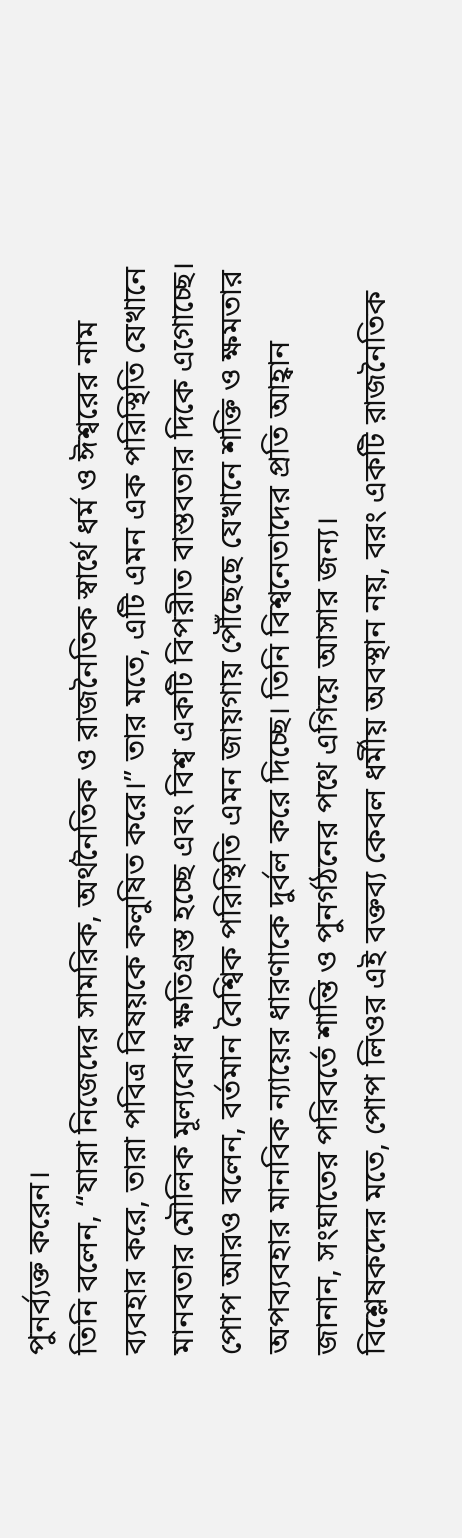পুনর্ব্যক্ত করেন।
তিনি বলেন, “যারা নিজেদের সামরিক, অর্থনৈতিক ও রাজনৈতিক স্বার্থে ধর্ম ও ঈশ্বরের নাম ব্যবহার করে, তারা পবিত্র বিষয়কে কলুষিত করে।” তার মতে, এটি এমন এক পরিস্থিতি যেখানে মানবতার মৌলিক মূল্যবোধ ক্ষতিগ্রস্ত হচ্ছে এবং বিশ্ব একটি বিপরীত বাস্তবতার দিকে এগোচ্ছে।
পোপ আরও বলেন, বর্তমান বৈশ্বিক পরিস্থিতি এমন জায়গায় পৌঁছেছে যেখানে শক্তি ও ক্ষমতার অপব্যবহার মানবিক ন্যায়ের ধারণাকে দুর্বল করে দিচ্ছে। তিনি বিশ্বনেতাদের প্রতি আহ্বান জানান, সংঘাতের পরিবর্তে শান্তি ও পুনর্গঠনের পথে এগিয়ে আসার জন্য।
বিশ্লেষকদের মতে, পোপ লিওর এই বক্তব্য কেবল ধর্মীয় অবস্থান নয়, বরং একটি রাজনৈতিক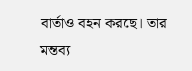বার্তাও বহন করছে। তার মন্তব্য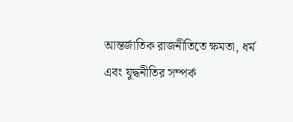আন্তর্জাতিক রাজনীতিতে ক্ষমতা, ধর্ম এবং যুদ্ধনীতির সম্পর্ক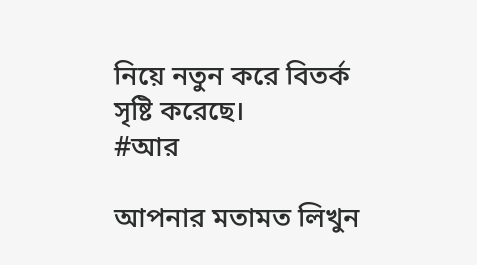নিয়ে নতুন করে বিতর্ক সৃষ্টি করেছে।
#আর

আপনার মতামত লিখুন